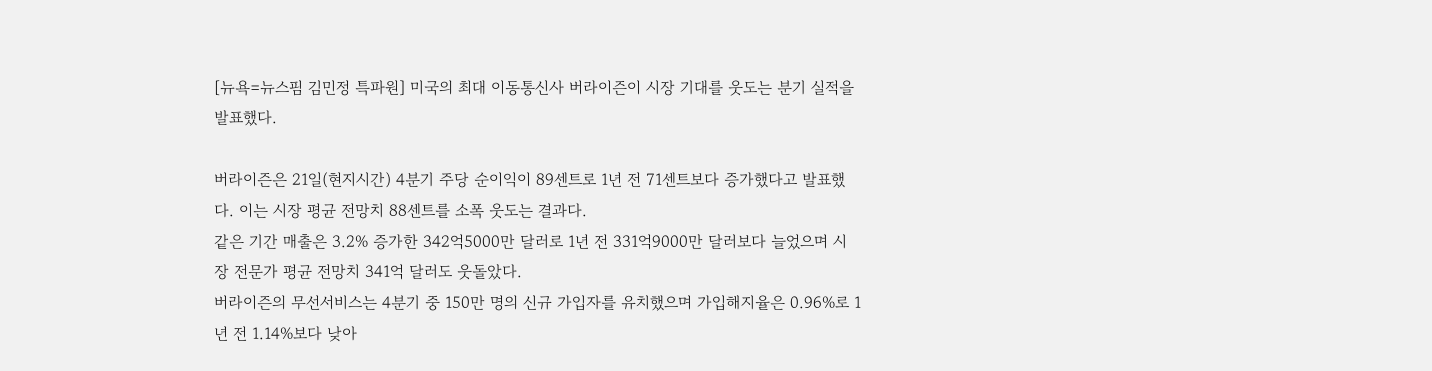[뉴욕=뉴스핌 김민정 특파원] 미국의 최대 이동통신사 버라이즌이 시장 기대를 웃도는 분기 실적을 발표했다.

버라이즌은 21일(현지시간) 4분기 주당 순이익이 89센트로 1년 전 71센트보다 증가했다고 발표했다. 이는 시장 평균 전망치 88센트를 소폭 웃도는 결과다.
같은 기간 매출은 3.2% 증가한 342억5000만 달러로 1년 전 331억9000만 달러보다 늘었으며 시장 전문가 평균 전망치 341억 달러도 웃돌았다.
버라이즌의 무선서비스는 4분기 중 150만 명의 신규 가입자를 유치했으며 가입해지율은 0.96%로 1년 전 1.14%보다 낮아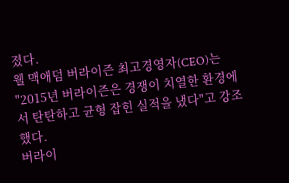졌다.
웰 맥애덤 버라이즌 최고경영자(CEO)는 "2015년 버라이즌은 경쟁이 치열한 환경에서 탄탄하고 균형 잡힌 실적을 냈다"고 강조했다.
버라이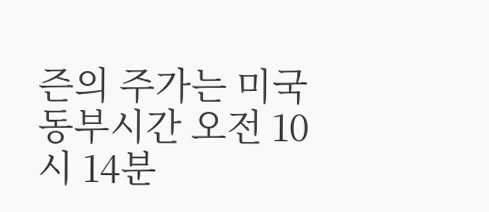즌의 주가는 미국 동부시간 오전 10시 14분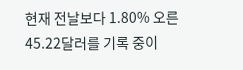현재 전날보다 1.80% 오른 45.22달러를 기록 중이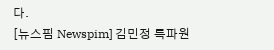다.
[뉴스핌 Newspim] 김민정 특파원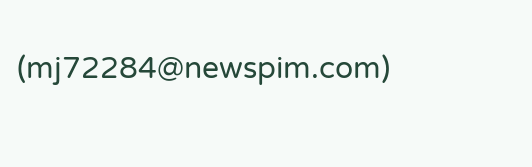(mj72284@newspim.com)